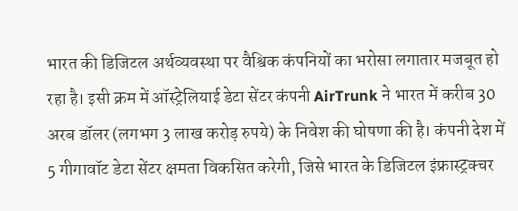भारत की डिजिटल अर्थव्यवस्था पर वैश्विक कंपनियों का भरोसा लगातार मजबूत हो रहा है। इसी क्रम में ऑस्ट्रेलियाई डेटा सेंटर कंपनी AirTrunk ने भारत में करीब 30 अरब डॉलर (लगभग 3 लाख करोड़ रुपये) के निवेश की घोषणा की है। कंपनी देश में 5 गीगावॉट डेटा सेंटर क्षमता विकसित करेगी, जिसे भारत के डिजिटल इंफ्रास्ट्रक्चर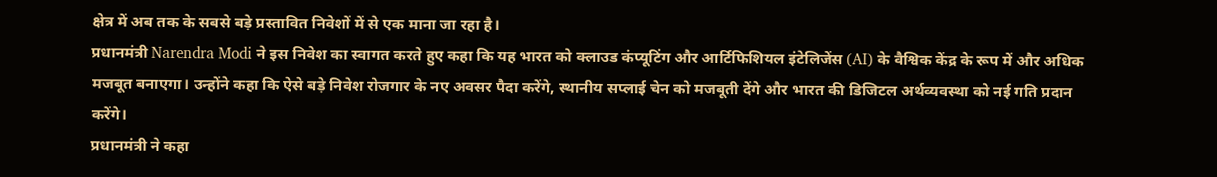क्षेत्र में अब तक के सबसे बड़े प्रस्तावित निवेशों में से एक माना जा रहा है।
प्रधानमंत्री Narendra Modi ने इस निवेश का स्वागत करते हुए कहा कि यह भारत को क्लाउड कंप्यूटिंग और आर्टिफिशियल इंटेलिजेंस (AI) के वैश्विक केंद्र के रूप में और अधिक मजबूत बनाएगा। उन्होंने कहा कि ऐसे बड़े निवेश रोजगार के नए अवसर पैदा करेंगे, स्थानीय सप्लाई चेन को मजबूती देंगे और भारत की डिजिटल अर्थव्यवस्था को नई गति प्रदान करेंगे।
प्रधानमंत्री ने कहा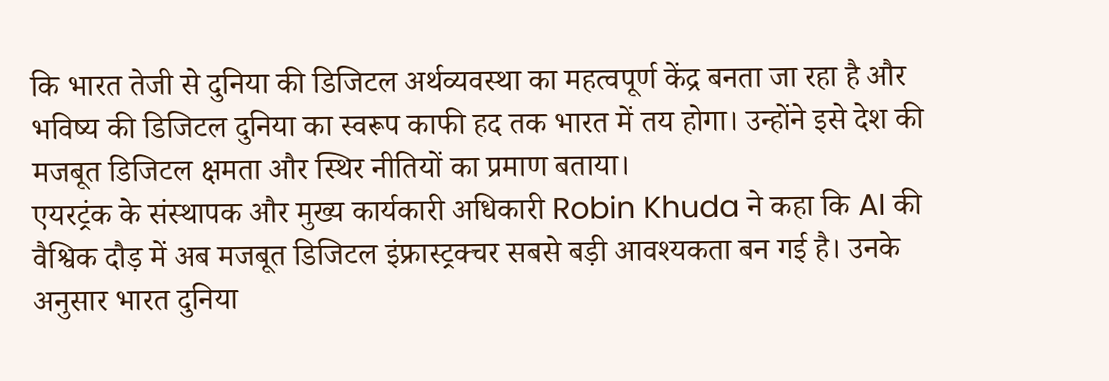कि भारत तेजी से दुनिया की डिजिटल अर्थव्यवस्था का महत्वपूर्ण केंद्र बनता जा रहा है और भविष्य की डिजिटल दुनिया का स्वरूप काफी हद तक भारत में तय होगा। उन्होंने इसे देश की मजबूत डिजिटल क्षमता और स्थिर नीतियों का प्रमाण बताया।
एयरट्रंक के संस्थापक और मुख्य कार्यकारी अधिकारी Robin Khuda ने कहा कि AI की वैश्विक दौड़ में अब मजबूत डिजिटल इंफ्रास्ट्रक्चर सबसे बड़ी आवश्यकता बन गई है। उनके अनुसार भारत दुनिया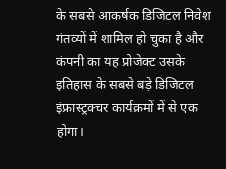के सबसे आकर्षक डिजिटल निवेश गंतव्यों में शामिल हो चुका है और कंपनी का यह प्रोजेक्ट उसके इतिहास के सबसे बड़े डिजिटल इंफ्रास्ट्रक्चर कार्यक्रमों में से एक होगा।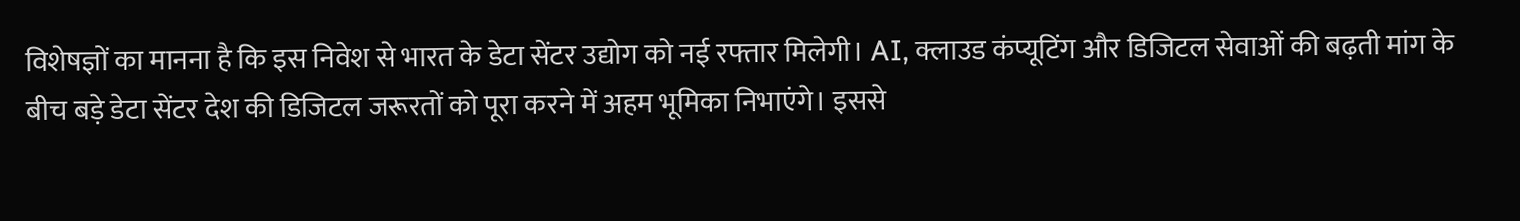विशेषज्ञों का मानना है कि इस निवेश से भारत के डेटा सेंटर उद्योग को नई रफ्तार मिलेगी। AI, क्लाउड कंप्यूटिंग और डिजिटल सेवाओं की बढ़ती मांग के बीच बड़े डेटा सेंटर देश की डिजिटल जरूरतों को पूरा करने में अहम भूमिका निभाएंगे। इससे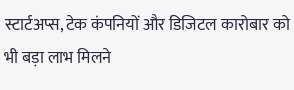स्टार्टअप्स, टेक कंपनियों और डिजिटल कारोबार को भी बड़ा लाभ मिलने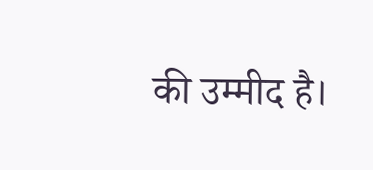की उम्मीद है।